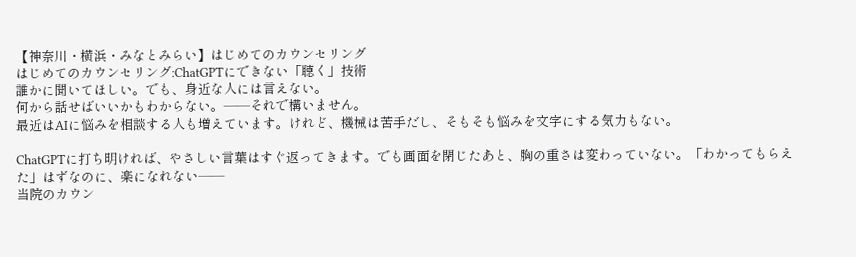【神奈川・横浜・みなとみらい】はじめてのカウンセリング
はじめてのカウンセリング:ChatGPTにできない「聴く」技術
誰かに聞いてほしい。でも、身近な人には言えない。
何から話せばいいかもわからない。——それで構いません。
最近はAIに悩みを相談する人も増えています。けれど、機械は苦手だし、そもそも悩みを文字にする気力もない。

ChatGPTに打ち明ければ、やさしい言葉はすぐ返ってきます。でも画面を閉じたあと、胸の重さは変わっていない。「わかってもらえた」はずなのに、楽になれない——
当院のカウン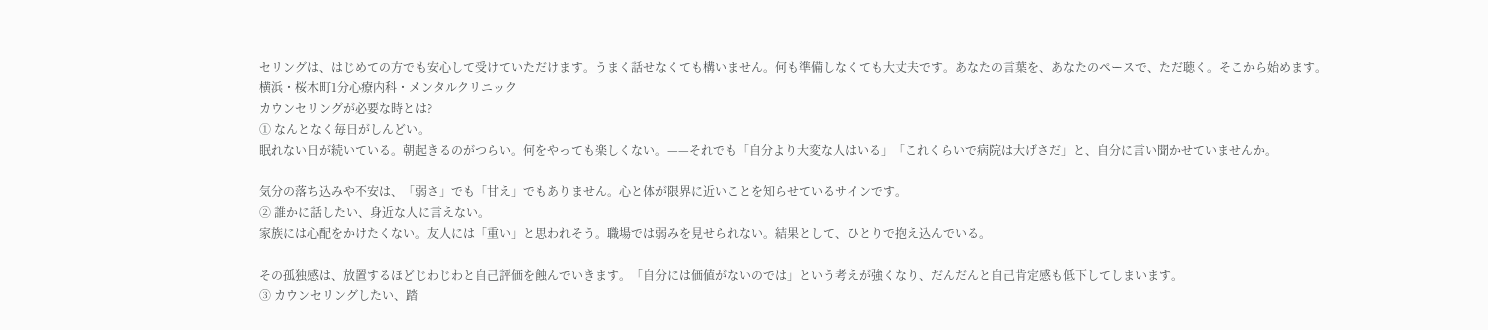セリングは、はじめての方でも安心して受けていただけます。うまく話せなくても構いません。何も準備しなくても大丈夫です。あなたの言葉を、あなたのペースで、ただ聴く。そこから始めます。
横浜・桜木町1分心療内科・メンタルクリニック
カウンセリングが必要な時とは?
① なんとなく毎日がしんどい。
眠れない日が続いている。朝起きるのがつらい。何をやっても楽しくない。——それでも「自分より大変な人はいる」「これくらいで病院は大げさだ」と、自分に言い聞かせていませんか。

気分の落ち込みや不安は、「弱さ」でも「甘え」でもありません。心と体が限界に近いことを知らせているサインです。
② 誰かに話したい、身近な人に言えない。
家族には心配をかけたくない。友人には「重い」と思われそう。職場では弱みを見せられない。結果として、ひとりで抱え込んでいる。

その孤独感は、放置するほどじわじわと自己評価を蝕んでいきます。「自分には価値がないのでは」という考えが強くなり、だんだんと自己肯定感も低下してしまいます。
③ カウンセリングしたい、踏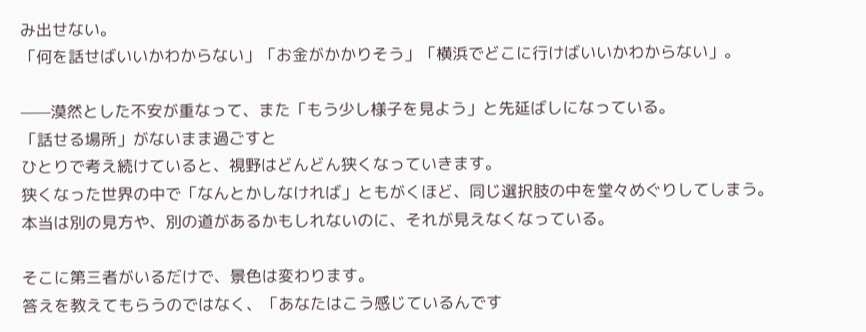み出せない。
「何を話せばいいかわからない」「お金がかかりそう」「横浜でどこに行けばいいかわからない」。

——漠然とした不安が重なって、また「もう少し様子を見よう」と先延ばしになっている。
「話せる場所」がないまま過ごすと
ひとりで考え続けていると、視野はどんどん狭くなっていきます。
狭くなった世界の中で「なんとかしなければ」ともがくほど、同じ選択肢の中を堂々めぐりしてしまう。
本当は別の見方や、別の道があるかもしれないのに、それが見えなくなっている。

そこに第三者がいるだけで、景色は変わります。
答えを教えてもらうのではなく、「あなたはこう感じているんです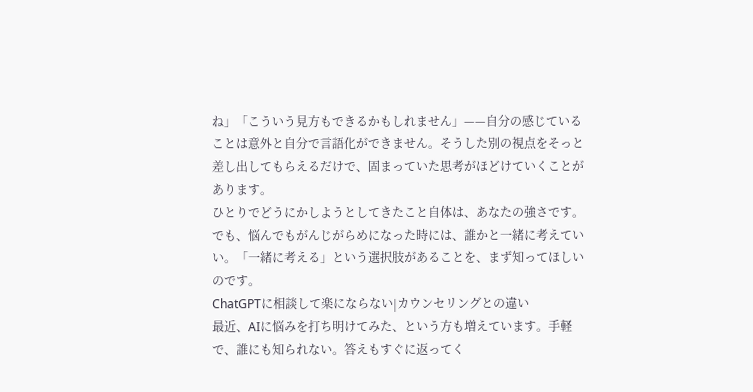ね」「こういう見方もできるかもしれません」——自分の感じていることは意外と自分で言語化ができません。そうした別の視点をそっと差し出してもらえるだけで、固まっていた思考がほどけていくことがあります。
ひとりでどうにかしようとしてきたこと自体は、あなたの強さです。でも、悩んでもがんじがらめになった時には、誰かと一緒に考えていい。「一緒に考える」という選択肢があることを、まず知ってほしいのです。
ChatGPTに相談して楽にならない|カウンセリングとの違い
最近、AIに悩みを打ち明けてみた、という方も増えています。手軽で、誰にも知られない。答えもすぐに返ってく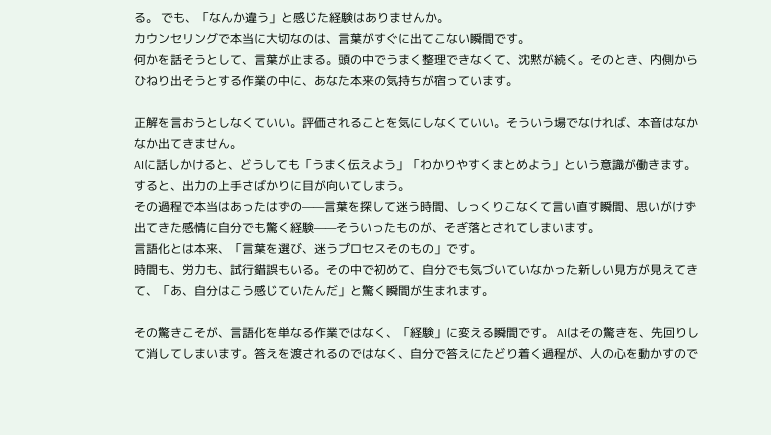る。 でも、「なんか違う」と感じた経験はありませんか。
カウンセリングで本当に大切なのは、言葉がすぐに出てこない瞬間です。
何かを話そうとして、言葉が止まる。頭の中でうまく整理できなくて、沈黙が続く。そのとき、内側からひねり出そうとする作業の中に、あなた本来の気持ちが宿っています。

正解を言おうとしなくていい。評価されることを気にしなくていい。そういう場でなければ、本音はなかなか出てきません。
AIに話しかけると、どうしても「うまく伝えよう」「わかりやすくまとめよう」という意識が働きます。すると、出力の上手さばかりに目が向いてしまう。
その過程で本当はあったはずの——言葉を探して迷う時間、しっくりこなくて言い直す瞬間、思いがけず出てきた感情に自分でも驚く経験——そういったものが、そぎ落とされてしまいます。
言語化とは本来、「言葉を選び、迷うプロセスそのもの」です。
時間も、労力も、試行錯誤もいる。その中で初めて、自分でも気づいていなかった新しい見方が見えてきて、「あ、自分はこう感じていたんだ」と驚く瞬間が生まれます。

その驚きこそが、言語化を単なる作業ではなく、「経験」に変える瞬間です。 AIはその驚きを、先回りして消してしまいます。答えを渡されるのではなく、自分で答えにたどり着く過程が、人の心を動かすので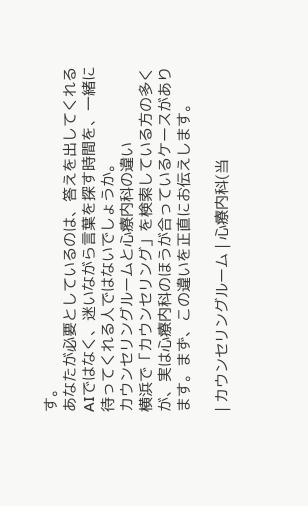す。
あなたが必要としているのは、答えを出してくれるAIではなく、迷いながら言葉を探す時間を、一緒に待ってくれる人ではないでしょうか。
カウンセリングルームと心療内科の違い
横浜で「カウンセリング」を検索している方の多くが、実は心療内科のほうが合っているケースがあります。まず、この違いを正直にお伝えします。

| カウンセリングルーム | 心療内科(当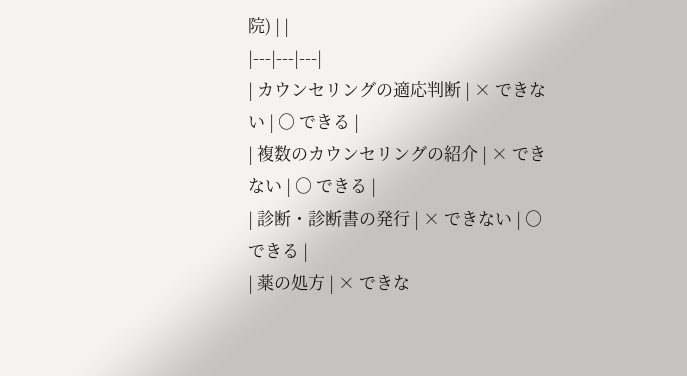院) | |
|---|---|---|
| カウンセリングの適応判断 | × できない | ○ できる |
| 複数のカウンセリングの紹介 | × できない | ○ できる |
| 診断・診断書の発行 | × できない | ○ できる |
| 薬の処方 | × できな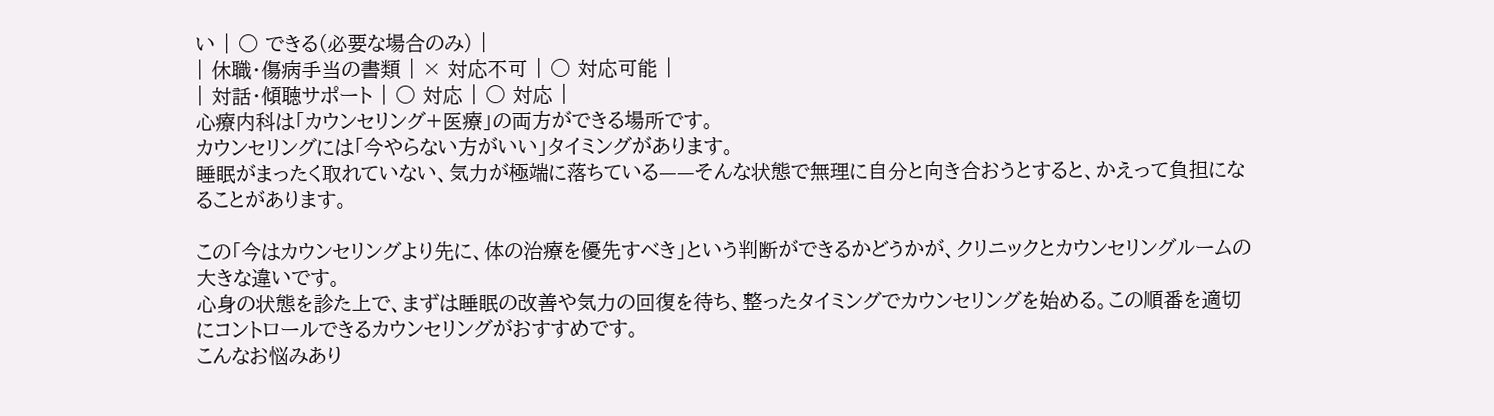い | ○ できる(必要な場合のみ) |
| 休職・傷病手当の書類 | × 対応不可 | ○ 対応可能 |
| 対話・傾聴サポート | ○ 対応 | ○ 対応 |
心療内科は「カウンセリング+医療」の両方ができる場所です。
カウンセリングには「今やらない方がいい」タイミングがあります。
睡眠がまったく取れていない、気力が極端に落ちている——そんな状態で無理に自分と向き合おうとすると、かえって負担になることがあります。

この「今はカウンセリングより先に、体の治療を優先すべき」という判断ができるかどうかが、クリニックとカウンセリングルームの大きな違いです。
心身の状態を診た上で、まずは睡眠の改善や気力の回復を待ち、整ったタイミングでカウンセリングを始める。この順番を適切にコントロールできるカウンセリングがおすすめです。
こんなお悩みあり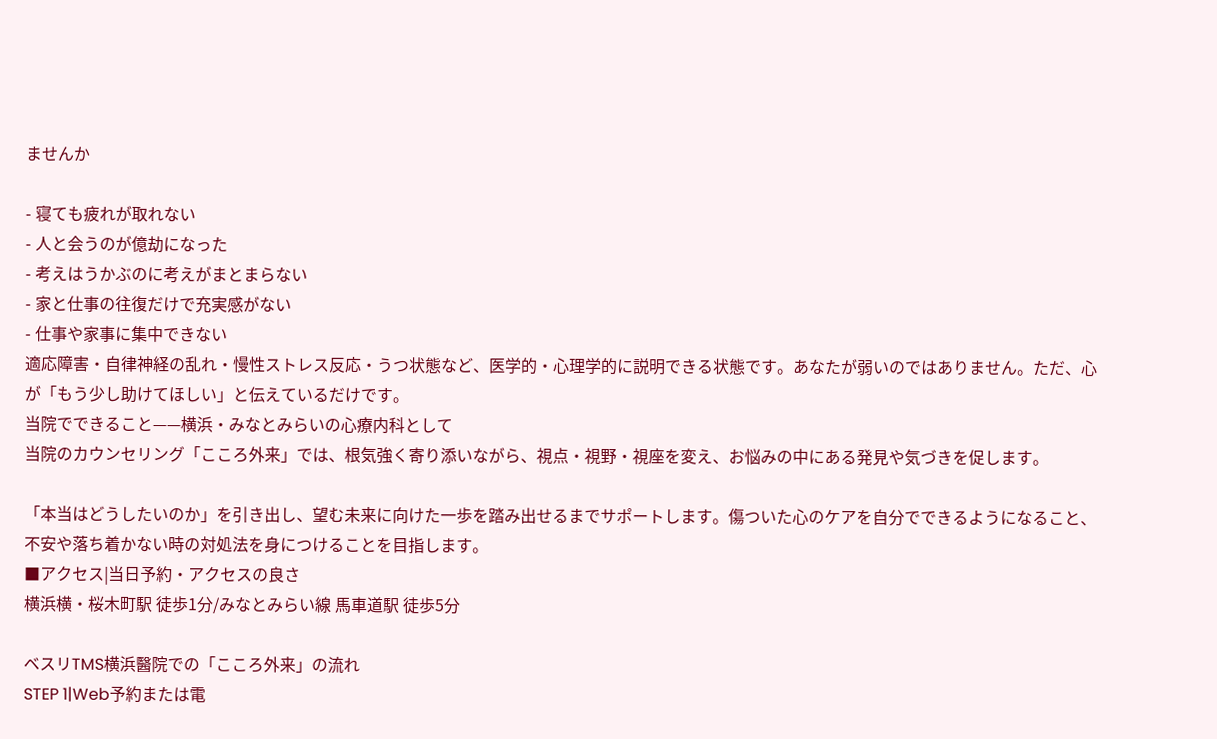ませんか

- 寝ても疲れが取れない
- 人と会うのが億劫になった
- 考えはうかぶのに考えがまとまらない
- 家と仕事の往復だけで充実感がない
- 仕事や家事に集中できない
適応障害・自律神経の乱れ・慢性ストレス反応・うつ状態など、医学的・心理学的に説明できる状態です。あなたが弱いのではありません。ただ、心が「もう少し助けてほしい」と伝えているだけです。
当院でできること——横浜・みなとみらいの心療内科として
当院のカウンセリング「こころ外来」では、根気強く寄り添いながら、視点・視野・視座を変え、お悩みの中にある発見や気づきを促します。

「本当はどうしたいのか」を引き出し、望む未来に向けた一歩を踏み出せるまでサポートします。傷ついた心のケアを自分でできるようになること、不安や落ち着かない時の対処法を身につけることを目指します。
■アクセス|当日予約・アクセスの良さ
横浜横・桜木町駅 徒歩1分/みなとみらい線 馬車道駅 徒歩5分

ベスリTMS横浜醫院での「こころ外来」の流れ
STEP 1|Web予約または電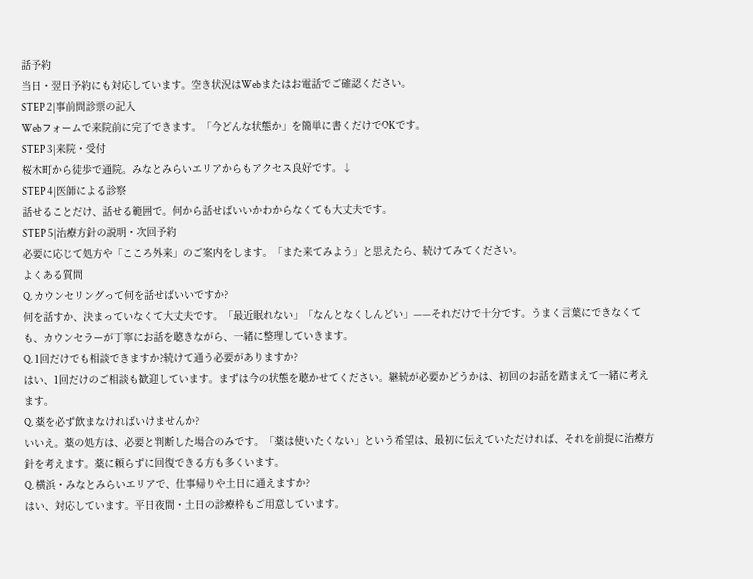話予約
当日・翌日予約にも対応しています。空き状況はWebまたはお電話でご確認ください。
STEP 2|事前問診票の記入
Webフォームで来院前に完了できます。「今どんな状態か」を簡単に書くだけでOKです。
STEP 3|来院・受付
桜木町から徒歩で通院。みなとみらいエリアからもアクセス良好です。↓
STEP 4|医師による診察
話せることだけ、話せる範囲で。何から話せばいいかわからなくても大丈夫です。
STEP 5|治療方針の説明・次回予約
必要に応じて処方や「こころ外来」のご案内をします。「また来てみよう」と思えたら、続けてみてください。
よくある質問
Q. カウンセリングって何を話せばいいですか?
何を話すか、決まっていなくて大丈夫です。「最近眠れない」「なんとなくしんどい」——それだけで十分です。うまく言葉にできなくても、カウンセラーが丁寧にお話を聴きながら、一緒に整理していきます。
Q. 1回だけでも相談できますか?続けて通う必要がありますか?
はい、1回だけのご相談も歓迎しています。まずは今の状態を聴かせてください。継続が必要かどうかは、初回のお話を踏まえて一緒に考えます。
Q. 薬を必ず飲まなければいけませんか?
いいえ。薬の処方は、必要と判断した場合のみです。「薬は使いたくない」という希望は、最初に伝えていただければ、それを前提に治療方針を考えます。薬に頼らずに回復できる方も多くいます。
Q. 横浜・みなとみらいエリアで、仕事帰りや土日に通えますか?
はい、対応しています。平日夜間・土日の診療枠もご用意しています。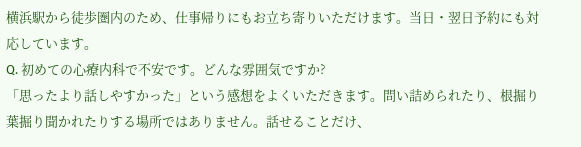横浜駅から徒歩圏内のため、仕事帰りにもお立ち寄りいただけます。当日・翌日予約にも対応しています。
Q. 初めての心療内科で不安です。どんな雰囲気ですか?
「思ったより話しやすかった」という感想をよくいただきます。問い詰められたり、根掘り葉掘り聞かれたりする場所ではありません。話せることだけ、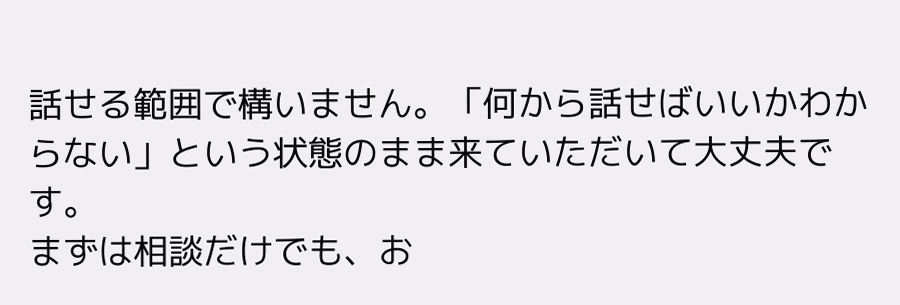話せる範囲で構いません。「何から話せばいいかわからない」という状態のまま来ていただいて大丈夫です。
まずは相談だけでも、お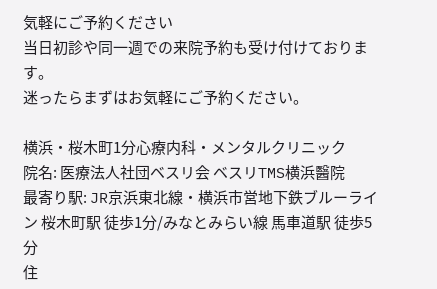気軽にご予約ください
当日初診や同一週での来院予約も受け付けております。
迷ったらまずはお気軽にご予約ください。

横浜・桜木町1分心療内科・メンタルクリニック
院名: 医療法人社団ベスリ会 ベスリTMS横浜醫院
最寄り駅: JR京浜東北線・横浜市営地下鉄ブルーライン 桜木町駅 徒歩1分/みなとみらい線 馬車道駅 徒歩5分
住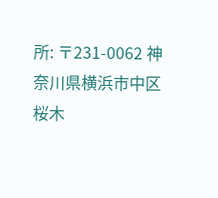所: 〒231-0062 神奈川県横浜市中区桜木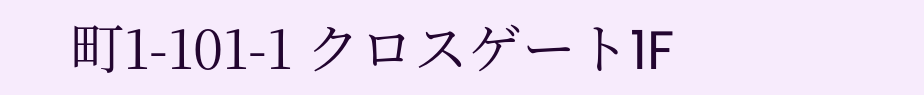町1-101-1 クロスゲート1F